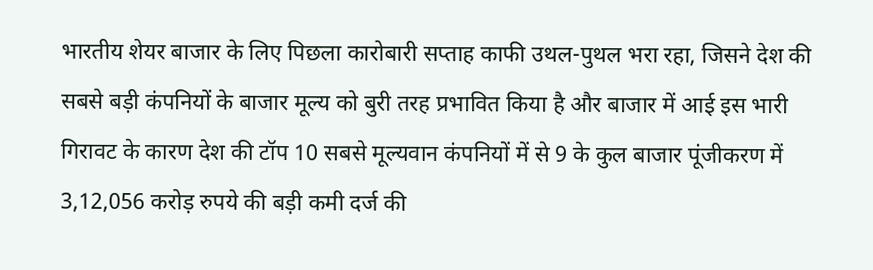भारतीय शेयर बाजार के लिए पिछला कारोबारी सप्ताह काफी उथल-पुथल भरा रहा, जिसने देश की सबसे बड़ी कंपनियों के बाजार मूल्य को बुरी तरह प्रभावित किया है और बाजार में आई इस भारी गिरावट के कारण देश की टॉप 10 सबसे मूल्यवान कंपनियों में से 9 के कुल बाजार पूंजीकरण में 3,12,056 करोड़ रुपये की बड़ी कमी दर्ज की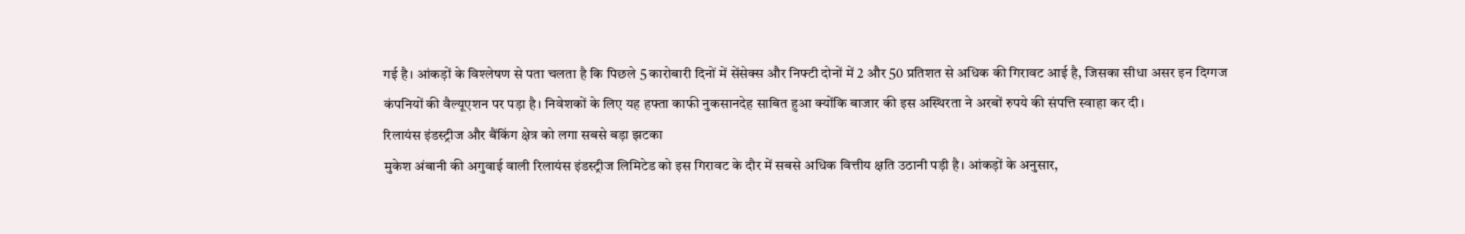गई है। आंकड़ों के विश्लेषण से पता चलता है कि पिछले 5 कारोबारी दिनों में सेंसेक्स और निफ्टी दोनों में 2 और 50 प्रतिशत से अधिक की गिरावट आई है, जिसका सीधा असर इन दिग्गज कंपनियों की वैल्यूएशन पर पड़ा है। निवेशकों के लिए यह हफ्ता काफी नुकसानदेह साबित हुआ क्योंकि बाजार की इस अस्थिरता ने अरबों रुपये की संपत्ति स्वाहा कर दी।
रिलायंस इंडस्ट्रीज और बैंकिंग क्षेत्र को लगा सबसे बड़ा झटका
मुकेश अंबानी की अगुवाई वाली रिलायंस इंडस्ट्रीज लिमिटेड को इस गिरावट के दौर में सबसे अधिक वित्तीय क्षति उठानी पड़ी है। आंकड़ों के अनुसार,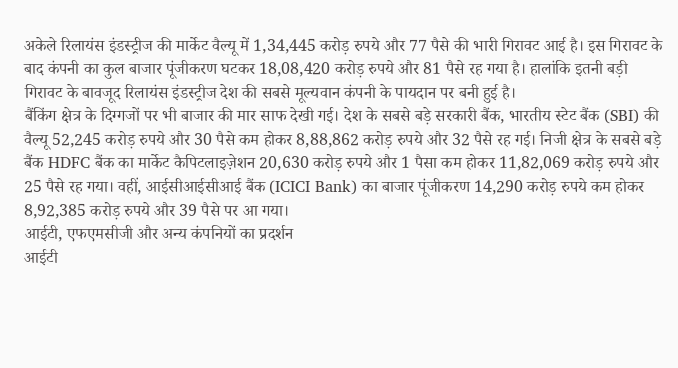अकेले रिलायंस इंडस्ट्रीज की मार्केट वैल्यू में 1,34,445 करोड़ रुपये और 77 पैसे की भारी गिरावट आई है। इस गिरावट के बाद कंपनी का कुल बाजार पूंजीकरण घटकर 18,08,420 करोड़ रुपये और 81 पैसे रह गया है। हालांकि इतनी बड़ी गिरावट के बावजूद रिलायंस इंडस्ट्रीज देश की सबसे मूल्यवान कंपनी के पायदान पर बनी हुई है।
बैंकिंग क्षेत्र के दिग्गजों पर भी बाजार की मार साफ देखी गई। देश के सबसे बड़े सरकारी बैंक, भारतीय स्टेट बैंक (SBI) की वैल्यू 52,245 करोड़ रुपये और 30 पैसे कम होकर 8,88,862 करोड़ रुपये और 32 पैसे रह गई। निजी क्षेत्र के सबसे बड़े बैंक HDFC बैंक का मार्केट कैपिटलाइज़ेशन 20,630 करोड़ रुपये और 1 पैसा कम होकर 11,82,069 करोड़ रुपये और 25 पैसे रह गया। वहीं, आईसीआईसीआई बैंक (ICICI Bank) का बाजार पूंजीकरण 14,290 करोड़ रुपये कम होकर 8,92,385 करोड़ रुपये और 39 पैसे पर आ गया।
आईटी, एफएमसीजी और अन्य कंपनियों का प्रदर्शन
आईटी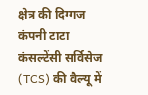क्षेत्र की दिग्गज कंपनी टाटा कंसल्टेंसी सर्विसेज (TCS) की वैल्यू में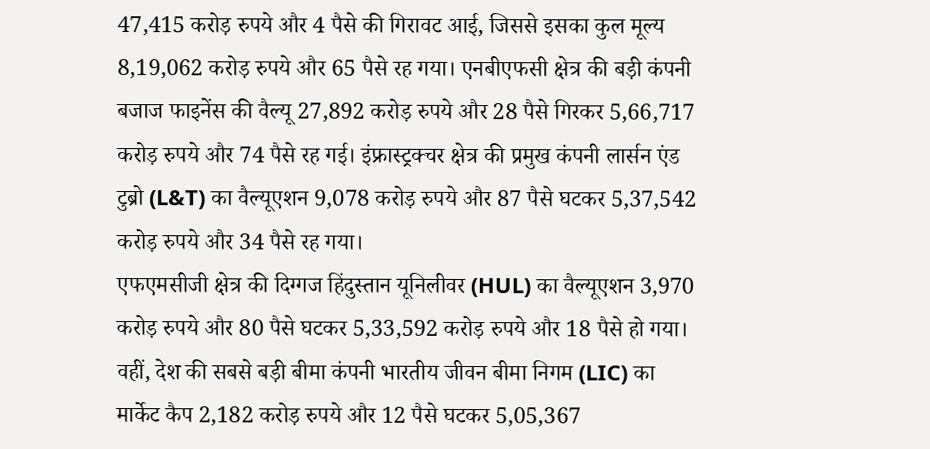47,415 करोड़ रुपये और 4 पैसे की गिरावट आई, जिससे इसका कुल मूल्य 8,19,062 करोड़ रुपये और 65 पैसे रह गया। एनबीएफसी क्षेत्र की बड़ी कंपनी बजाज फाइनेंस की वैल्यू 27,892 करोड़ रुपये और 28 पैसे गिरकर 5,66,717 करोड़ रुपये और 74 पैसे रह गई। इंफ्रास्ट्रक्चर क्षेत्र की प्रमुख कंपनी लार्सन एंड टुब्रो (L&T) का वैल्यूएशन 9,078 करोड़ रुपये और 87 पैसे घटकर 5,37,542 करोड़ रुपये और 34 पैसे रह गया।
एफएमसीजी क्षेत्र की दिग्गज हिंदुस्तान यूनिलीवर (HUL) का वैल्यूएशन 3,970 करोड़ रुपये और 80 पैसे घटकर 5,33,592 करोड़ रुपये और 18 पैसे हो गया। वहीं, देश की सबसे बड़ी बीमा कंपनी भारतीय जीवन बीमा निगम (LIC) का मार्केट कैप 2,182 करोड़ रुपये और 12 पैसे घटकर 5,05,367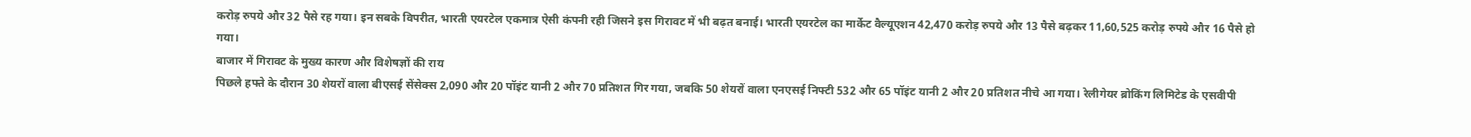करोड़ रुपये और 32 पैसे रह गया। इन सबके विपरीत, भारती एयरटेल एकमात्र ऐसी कंपनी रही जिसने इस गिरावट में भी बढ़त बनाई। भारती एयरटेल का मार्केट वैल्यूएशन 42,470 करोड़ रुपये और 13 पैसे बढ़कर 11,60,525 करोड़ रुपये और 16 पैसे हो गया।
बाजार में गिरावट के मुख्य कारण और विशेषज्ञों की राय
पिछले हफ्ते के दौरान 30 शेयरों वाला बीएसई सेंसेक्स 2,090 और 20 पॉइंट यानी 2 और 70 प्रतिशत गिर गया, जबकि 50 शेयरों वाला एनएसई निफ्टी 532 और 65 पॉइंट यानी 2 और 20 प्रतिशत नीचे आ गया। रेलीगेयर ब्रोकिंग लिमिटेड के एसवीपी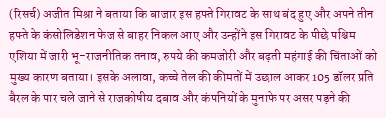(रिसर्च) अजीत मिश्रा ने बताया कि बाजार इस हफ्ते गिरावट के साथ बंद हुए और अपने तीन हफ्ते के कंसोलिडेशन फेज से बाहर निकल आए और उन्होंने इस गिरावट के पीछे पश्चिम एशिया में जारी भू-राजनीतिक तनाव, रुपये की कमजोरी और बढ़ती महंगाई की चिंताओं को मुख्य कारण बताया। इसके अलावा, कच्चे तेल की कीमतों में उछाल आकर 105 डॉलर प्रति बैरल के पार चले जाने से राजकोषीय दबाव और कंपनियों के मुनाफे पर असर पड़ने की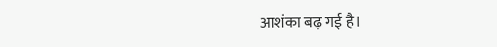आशंका बढ़ गई है।